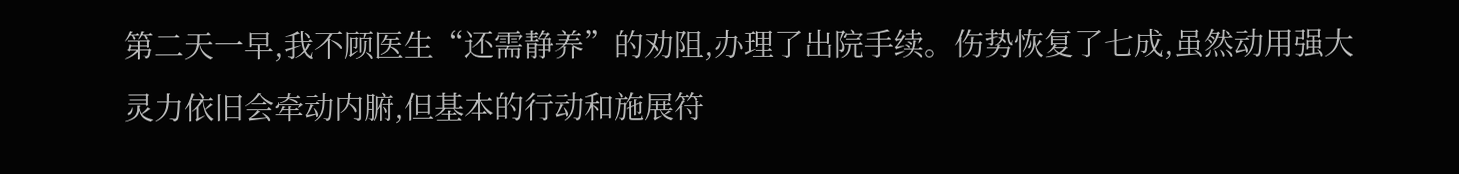第二天一早,我不顾医生“还需静养”的劝阻,办理了出院手续。伤势恢复了七成,虽然动用强大灵力依旧会牵动内腑,但基本的行动和施展符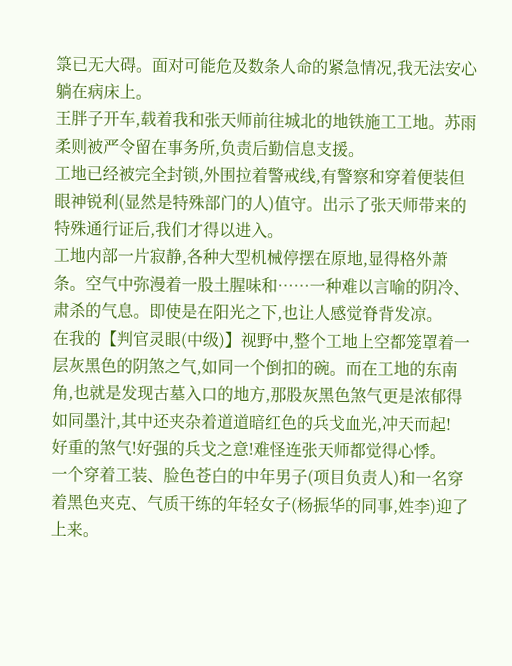箓已无大碍。面对可能危及数条人命的紧急情况,我无法安心躺在病床上。
王胖子开车,载着我和张天师前往城北的地铁施工工地。苏雨柔则被严令留在事务所,负责后勤信息支援。
工地已经被完全封锁,外围拉着警戒线,有警察和穿着便装但眼神锐利(显然是特殊部门的人)值守。出示了张天师带来的特殊通行证后,我们才得以进入。
工地内部一片寂静,各种大型机械停摆在原地,显得格外萧条。空气中弥漫着一股土腥味和……一种难以言喻的阴冷、肃杀的气息。即使是在阳光之下,也让人感觉脊背发凉。
在我的【判官灵眼(中级)】视野中,整个工地上空都笼罩着一层灰黑色的阴煞之气,如同一个倒扣的碗。而在工地的东南角,也就是发现古墓入口的地方,那股灰黑色煞气更是浓郁得如同墨汁,其中还夹杂着道道暗红色的兵戈血光,冲天而起!
好重的煞气!好强的兵戈之意!难怪连张天师都觉得心悸。
一个穿着工装、脸色苍白的中年男子(项目负责人)和一名穿着黑色夹克、气质干练的年轻女子(杨振华的同事,姓李)迎了上来。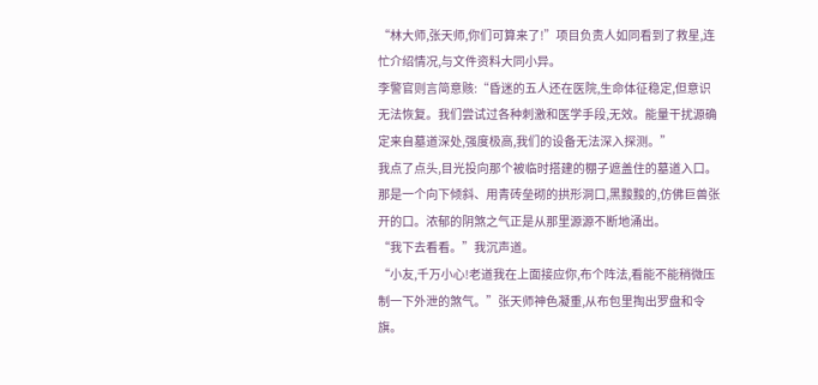“林大师,张天师,你们可算来了!”项目负责人如同看到了救星,连忙介绍情况,与文件资料大同小异。
李警官则言简意赅:“昏迷的五人还在医院,生命体征稳定,但意识无法恢复。我们尝试过各种刺激和医学手段,无效。能量干扰源确定来自墓道深处,强度极高,我们的设备无法深入探测。”
我点了点头,目光投向那个被临时搭建的棚子遮盖住的墓道入口。那是一个向下倾斜、用青砖垒砌的拱形洞口,黑黢黢的,仿佛巨兽张开的口。浓郁的阴煞之气正是从那里源源不断地涌出。
“我下去看看。”我沉声道。
“小友,千万小心!老道我在上面接应你,布个阵法,看能不能稍微压制一下外泄的煞气。”张天师神色凝重,从布包里掏出罗盘和令旗。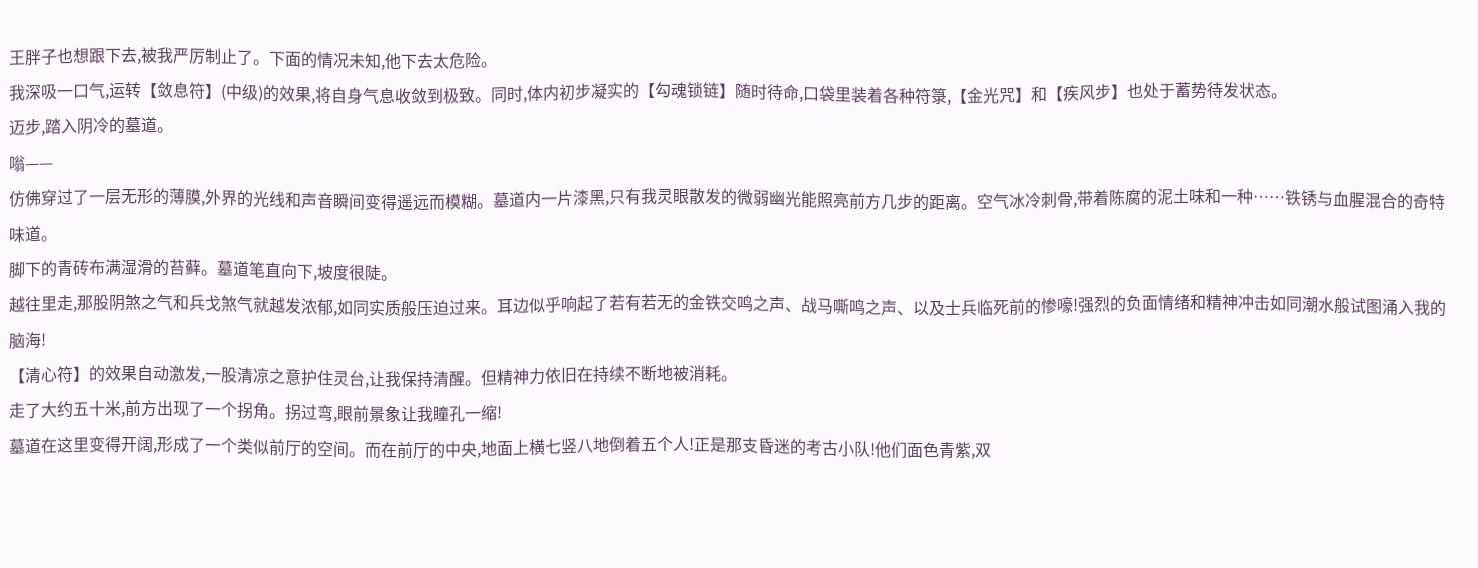王胖子也想跟下去,被我严厉制止了。下面的情况未知,他下去太危险。
我深吸一口气,运转【敛息符】(中级)的效果,将自身气息收敛到极致。同时,体内初步凝实的【勾魂锁链】随时待命,口袋里装着各种符箓,【金光咒】和【疾风步】也处于蓄势待发状态。
迈步,踏入阴冷的墓道。
嗡——
仿佛穿过了一层无形的薄膜,外界的光线和声音瞬间变得遥远而模糊。墓道内一片漆黑,只有我灵眼散发的微弱幽光能照亮前方几步的距离。空气冰冷刺骨,带着陈腐的泥土味和一种……铁锈与血腥混合的奇特味道。
脚下的青砖布满湿滑的苔藓。墓道笔直向下,坡度很陡。
越往里走,那股阴煞之气和兵戈煞气就越发浓郁,如同实质般压迫过来。耳边似乎响起了若有若无的金铁交鸣之声、战马嘶鸣之声、以及士兵临死前的惨嚎!强烈的负面情绪和精神冲击如同潮水般试图涌入我的脑海!
【清心符】的效果自动激发,一股清凉之意护住灵台,让我保持清醒。但精神力依旧在持续不断地被消耗。
走了大约五十米,前方出现了一个拐角。拐过弯,眼前景象让我瞳孔一缩!
墓道在这里变得开阔,形成了一个类似前厅的空间。而在前厅的中央,地面上横七竖八地倒着五个人!正是那支昏迷的考古小队!他们面色青紫,双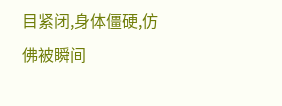目紧闭,身体僵硬,仿佛被瞬间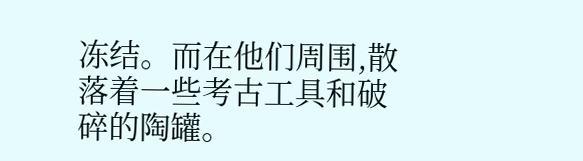冻结。而在他们周围,散落着一些考古工具和破碎的陶罐。